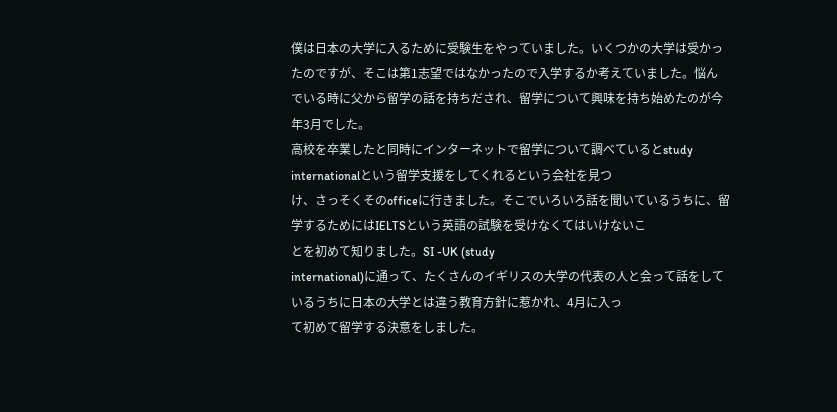僕は日本の大学に入るために受験生をやっていました。いくつかの大学は受かったのですが、そこは第1志望ではなかったので入学するか考えていました。悩ん
でいる時に父から留学の話を持ちだされ、留学について興味を持ち始めたのが今年3月でした。
高校を卒業したと同時にインターネットで留学について調べているとstudy internationalという留学支援をしてくれるという会社を見つ
け、さっそくそのofficeに行きました。そこでいろいろ話を聞いているうちに、留学するためにはIELTSという英語の試験を受けなくてはいけないこ
とを初めて知りました。SI -UK (study
international)に通って、たくさんのイギリスの大学の代表の人と会って話をしているうちに日本の大学とは違う教育方針に惹かれ、4月に入っ
て初めて留学する決意をしました。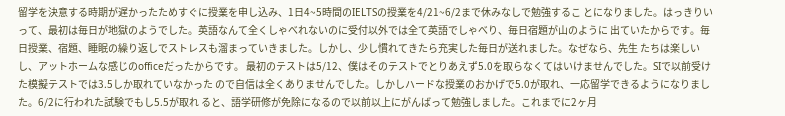留学を決意する時期が遅かったためすぐに授業を申し込み、1日4~5時間のIELTSの授業を4/21~6/2まで休みなしで勉強するこ とになりました。はっきりいって、最初は毎日が地獄のようでした。英語なんて全くしゃべれないのに受付以外では全て英語でしゃべり、毎日宿題が山のように 出ていたからです。毎日授業、宿題、睡眠の繰り返しでストレスも溜まっていきました。しかし、少し慣れてきたら充実した毎日が送れました。なぜなら、先生 たちは楽しいし、アットホームな感じのofficeだったからです。 最初のテストは5/12、僕はそのテストでとりあえず5.0を取らなくてはいけませんでした。SIで以前受けた模擬テストでは3.5しか取れていなかった ので自信は全くありませんでした。しかしハードな授業のおかげで5.0が取れ、一応留学できるようになりました。6/2に行われた試験でもし5.5が取れ ると、語学研修が免除になるので以前以上にがんばって勉強しました。これまでに2ヶ月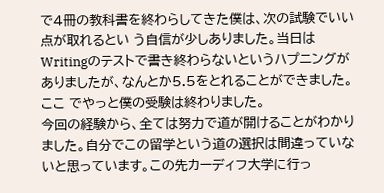で4冊の教科書を終わらしてきた僕は、次の試験でいい点が取れるとい う自信が少しありました。当日はWritingのテストで書き終わらないというハプニングがありましたが、なんとか5.5をとれることができました。ここ でやっと僕の受験は終わりました。
今回の経験から、全ては努力で道が開けることがわかりました。自分でこの留学という道の選択は間違っていないと思っています。この先カーディフ大学に行っ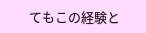てもこの経験と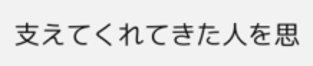支えてくれてきた人を思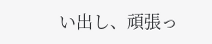い出し、頑張っ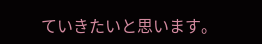ていきたいと思います。